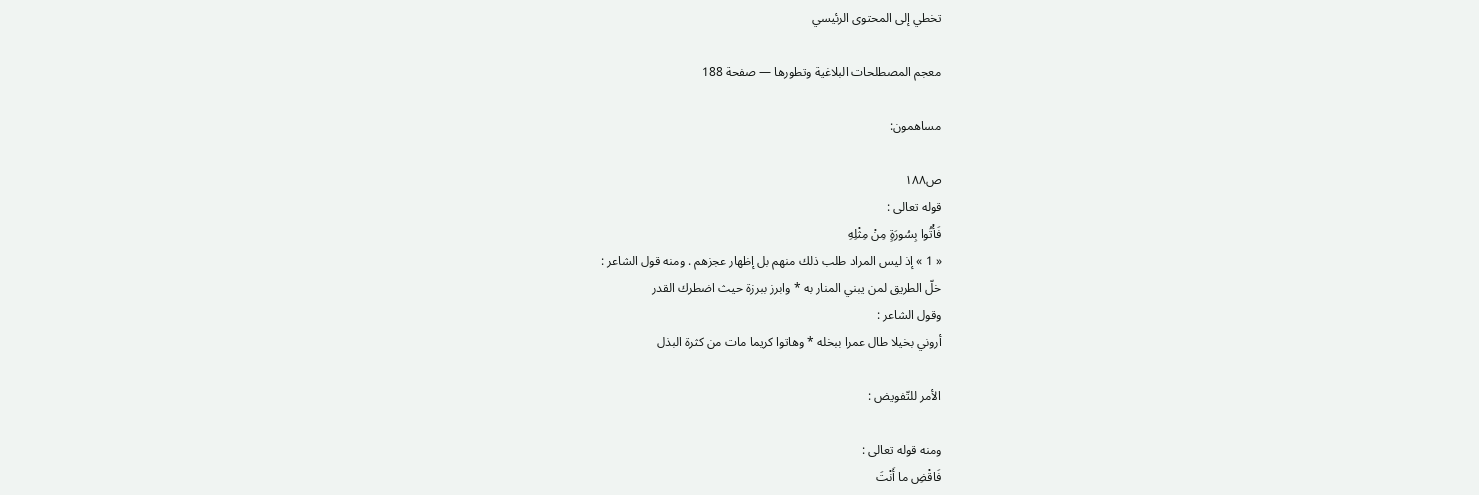تخطي إلى المحتوى الرئيسي

معجم المصطلحات البلاغية وتطورها — صفحة 188

مساهمون:

ص١٨٨
قوله تعالى :
فَأْتُوا بِسُورَةٍ مِنْ مِثْلِهِ
« 1 » إذ ليس المراد طلب ذلك منهم بل إظهار عجزهم . ومنه قول الشاعر :
خلّ الطريق لمن يبني المنار به * وابرز ببرزة حيث اضطرك القدر
وقول الشاعر :
أروني بخيلا طال عمرا ببخله * وهاتوا كريما مات من كثرة البذل

الأمر للتّفويض :

ومنه قوله تعالى :
فَاقْضِ ما أَنْتَ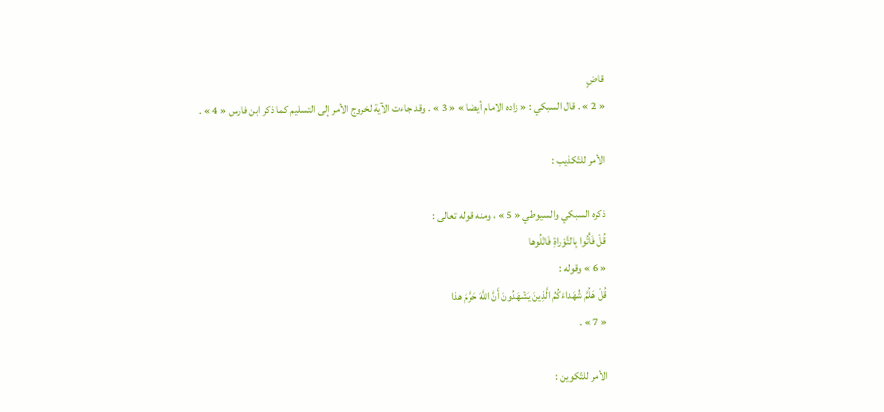قاضٍ
« 2 » . قال السبكي : « زاده الامام أيضا » « 3 » . وقد جاءت الآية لخروج الأمر إلى التسليم كما ذكر ابن فارس « 4 » .

الأمر للتّكذيب :

ذكره السبكي والسيوطي « 5 » ، ومنه قوله تعالى :
قُلْ فَأْتُوا بِالتَّوْراةِ فَاتْلُوها
« 6 » وقوله :
قُلْ هَلُمَّ شُهَداءَكُمُ الَّذِينَ يَشْهَدُونَ أَنَّ اللَّهَ حَرَّمَ هذا
« 7 » .

الأمر للتّكوين :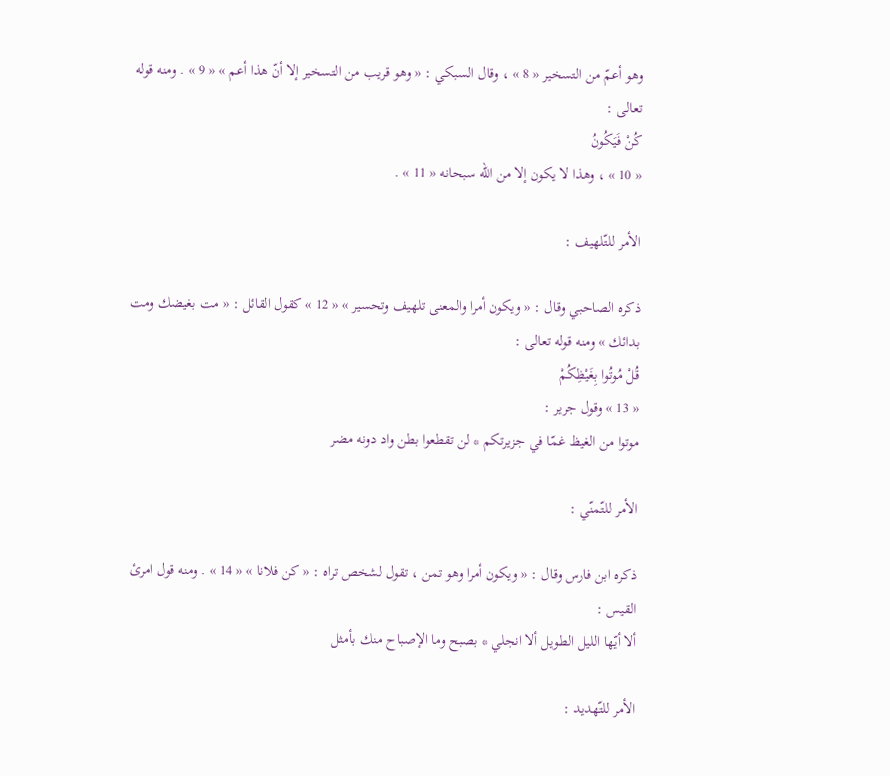وهو أعمّ من التسخير « 8 » ، وقال السبكي : « وهو قريب من التسخير إلا أنّ هذا أعم » « 9 » . ومنه قوله تعالى :
كُنْ فَيَكُونُ
« 10 » ، وهذا لا يكون إلا من اللّه سبحانه « 11 » .

الأمر للتّلهيف :

ذكره الصاحبي وقال : « ويكون أمرا والمعنى تلهيف وتحسير » « 12 » كقول القائل : « مت بغيضك ومت بدائك » ومنه قوله تعالى :
قُلْ مُوتُوا بِغَيْظِكُمْ
« 13 » وقول جرير :
موتوا من الغيظ غمّا في جزيرتكم * لن تقطعوا بطن واد دونه مضر

الأمر للتّمنّي :

ذكره ابن فارس وقال : « ويكون أمرا وهو تمن ، تقول لشخص تراه : « كن فلانا » « 14 » . ومنه قول امرئ القيس :
ألا أيّها الليل الطويل ألا انجلي * بصبح وما الإصباح منك بأمثل

الأمر للتّهديد :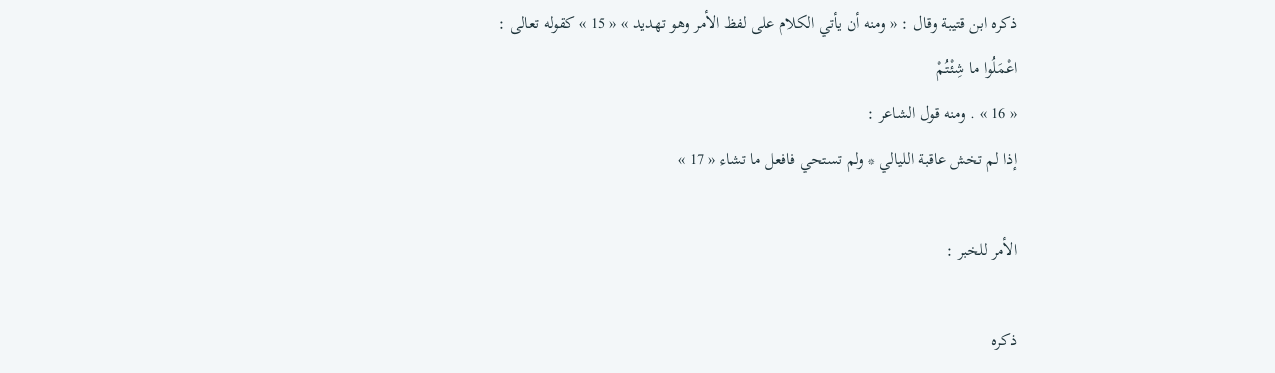ذكره ابن قتيبة وقال : « ومنه أن يأتي الكلام على لفظ الأمر وهو تهديد » « 15 » كقوله تعالى :
اعْمَلُوا ما شِئْتُمْ
« 16 » . ومنه قول الشاعر :
إذا لم تخش عاقبة الليالي * ولم تستحي فافعل ما تشاء « 17 »

الأمر للخبر :

ذكره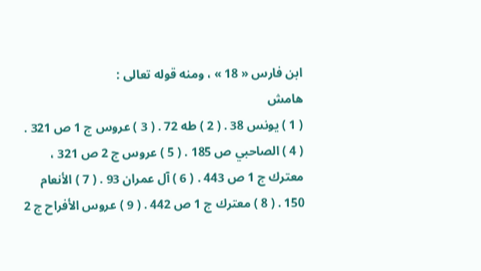ابن فارس « 18 » ، ومنه قوله تعالى :
هامش
( 1 ) يونس 38 . ( 2 ) طه 72 . ( 3 ) عروس ج 1 ص 321 . ( 4 ) الصاحبي ص 185 . ( 5 ) عروس ج 2 ص 321 ، معترك ج 1 ص 443 . ( 6 ) آل عمران 93 . ( 7 ) الأنعام 150 . ( 8 ) معترك ج 1 ص 442 . ( 9 ) عروس الأفراح ج 2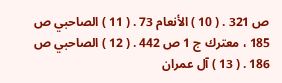ص 321 . ( 10 ) الأنعام 73 . ( 11 ) الصاحبي ص 185 ، معترك ج 1 ص 442 . ( 12 ) الصاحبي ص 186 . ( 13 ) آل عمران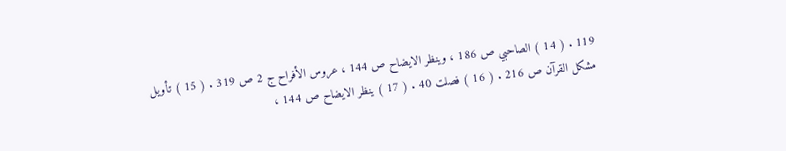119 . ( 14 ) الصاحبي ص 186 ، وينظر الايضاح ص 144 ، عروس الأفراح ج 2 ص 319 . ( 15 ) تأويل مشكل القرآن ص 216 . ( 16 ) فصلت 40 . ( 17 ) ينظر الايضاح ص 144 ،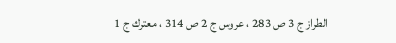الطراز ج 3 ص 283 ، عروس ج 2 ص 314 ، معترك ج 1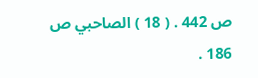ص 442 . ( 18 ) الصاحبي ص 186 .